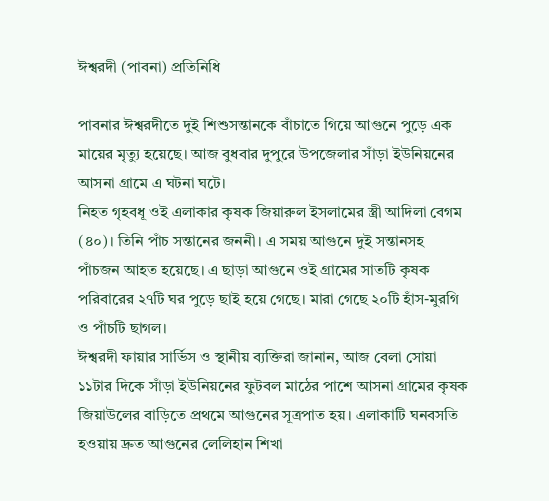ঈশ্বরদী (পাবনা) প্রতিনিধি

পাবনার ঈশ্বরদীতে দুই শিশুসন্তানকে বাঁচাতে গিয়ে আগুনে পুড়ে এক মায়ের মৃত্যু হয়েছে। আজ বুধবার দুপুরে উপজেলার সাঁড়া ইউনিয়নের আসনা গ্রামে এ ঘটনা ঘটে।
নিহত গৃহবধূ ওই এলাকার কৃষক জিয়ারুল ইসলামের স্ত্রী আদিলা বেগম (৪০)। তিনি পাঁচ সন্তানের জননী। এ সময় আগুনে দুই সন্তানসহ পাঁচজন আহত হয়েছে। এ ছাড়া আগুনে ওই গ্রামের সাতটি কৃষক পরিবারের ২৭টি ঘর পুড়ে ছাই হয়ে গেছে। মারা গেছে ২০টি হাঁস-মুরগি ও পাঁচটি ছাগল।
ঈশ্বরদী ফায়ার সার্ভিস ও স্থানীয় ব্যক্তিরা জানান, আজ বেলা সোয়া ১১টার দিকে সাঁড়া ইউনিয়নের ফুটবল মাঠের পাশে আসনা গ্রামের কৃষক জিয়াউলের বাড়িতে প্রথমে আগুনের সূত্রপাত হয়। এলাকাটি ঘনবসতি হওয়ায় দ্রুত আগুনের লেলিহান শিখা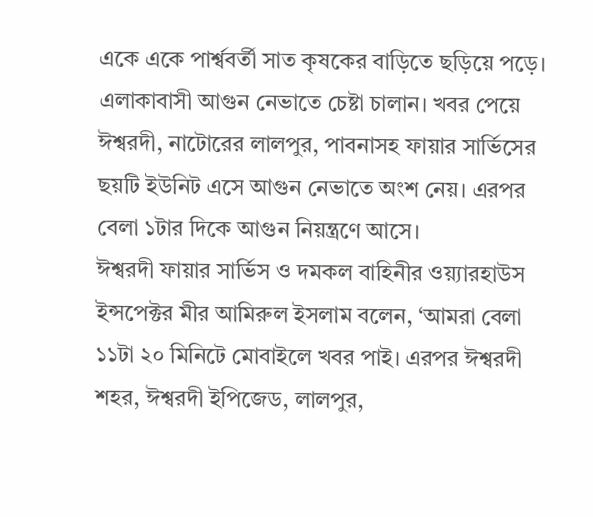একে একে পার্শ্ববর্তী সাত কৃষকের বাড়িতে ছড়িয়ে পড়ে। এলাকাবাসী আগুন নেভাতে চেষ্টা চালান। খবর পেয়ে ঈশ্বরদী, নাটোরের লালপুর, পাবনাসহ ফায়ার সার্ভিসের ছয়টি ইউনিট এসে আগুন নেভাতে অংশ নেয়। এরপর বেলা ১টার দিকে আগুন নিয়ন্ত্রণে আসে।
ঈশ্বরদী ফায়ার সার্ভিস ও দমকল বাহিনীর ওয়্যারহাউস ইন্সপেক্টর মীর আমিরুল ইসলাম বলেন, ‘আমরা বেলা ১১টা ২০ মিনিটে মোবাইলে খবর পাই। এরপর ঈশ্বরদী শহর, ঈশ্বরদী ইপিজেড, লালপুর,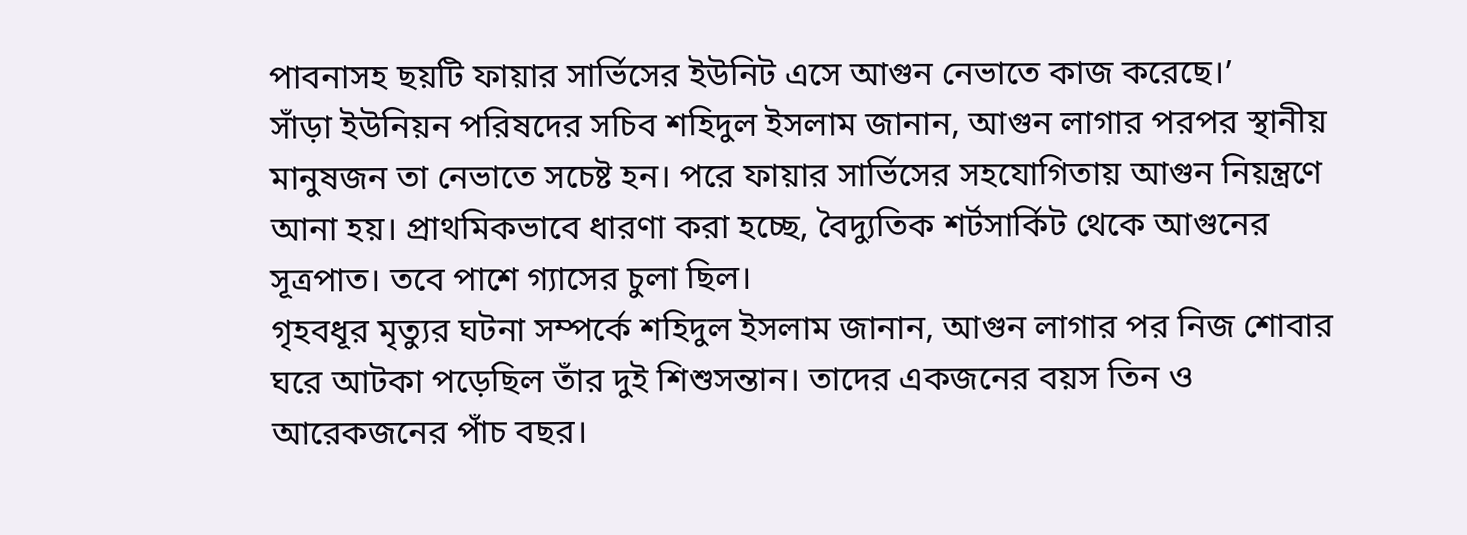পাবনাসহ ছয়টি ফায়ার সার্ভিসের ইউনিট এসে আগুন নেভাতে কাজ করেছে।’
সাঁড়া ইউনিয়ন পরিষদের সচিব শহিদুল ইসলাম জানান, আগুন লাগার পরপর স্থানীয় মানুষজন তা নেভাতে সচেষ্ট হন। পরে ফায়ার সার্ভিসের সহযোগিতায় আগুন নিয়ন্ত্রণে আনা হয়। প্রাথমিকভাবে ধারণা করা হচ্ছে, বৈদ্যুতিক শর্টসার্কিট থেকে আগুনের সূত্রপাত। তবে পাশে গ্যাসের চুলা ছিল।
গৃহবধূর মৃত্যুর ঘটনা সম্পর্কে শহিদুল ইসলাম জানান, আগুন লাগার পর নিজ শোবার ঘরে আটকা পড়েছিল তাঁর দুই শিশুসন্তান। তাদের একজনের বয়স তিন ও আরেকজনের পাঁচ বছর।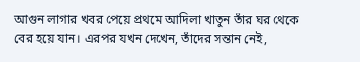আগুন লাগার খবর পেয়ে প্রথমে আদিলা খাতুন তাঁর ঘর থেকে বের হয়ে যান। এরপর যখন দেখেন, তাঁদের সন্তান নেই,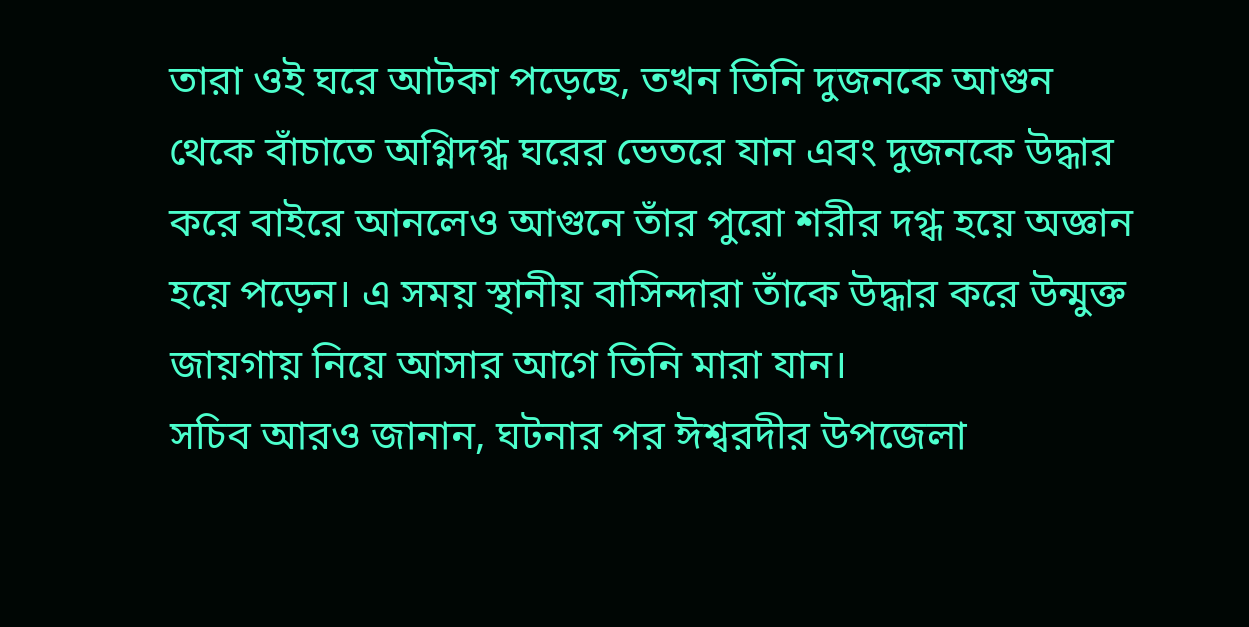তারা ওই ঘরে আটকা পড়েছে, তখন তিনি দুজনকে আগুন থেকে বাঁচাতে অগ্নিদগ্ধ ঘরের ভেতরে যান এবং দুজনকে উদ্ধার করে বাইরে আনলেও আগুনে তাঁর পুরো শরীর দগ্ধ হয়ে অজ্ঞান হয়ে পড়েন। এ সময় স্থানীয় বাসিন্দারা তাঁকে উদ্ধার করে উন্মুক্ত জায়গায় নিয়ে আসার আগে তিনি মারা যান।
সচিব আরও জানান, ঘটনার পর ঈশ্বরদীর উপজেলা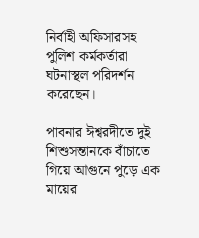নির্বাহী অফিসারসহ পুলিশ কর্মকর্তারা ঘটনাস্থল পরিদর্শন করেছেন।

পাবনার ঈশ্বরদীতে দুই শিশুসন্তানকে বাঁচাতে গিয়ে আগুনে পুড়ে এক মায়ের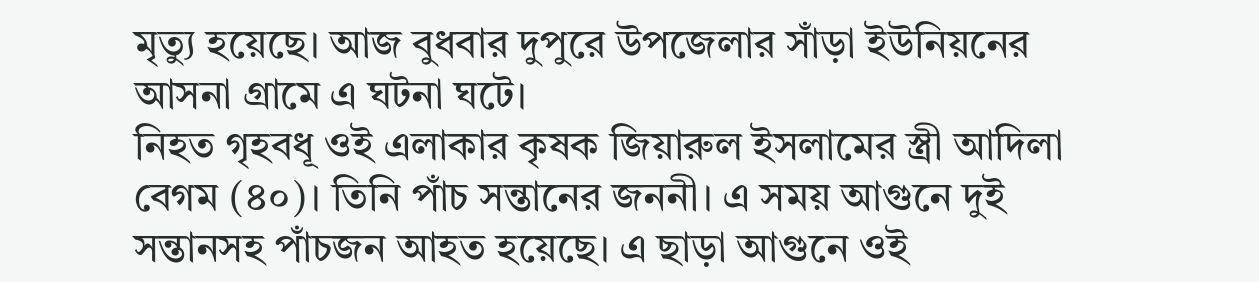মৃত্যু হয়েছে। আজ বুধবার দুপুরে উপজেলার সাঁড়া ইউনিয়নের আসনা গ্রামে এ ঘটনা ঘটে।
নিহত গৃহবধূ ওই এলাকার কৃষক জিয়ারুল ইসলামের স্ত্রী আদিলা বেগম (৪০)। তিনি পাঁচ সন্তানের জননী। এ সময় আগুনে দুই সন্তানসহ পাঁচজন আহত হয়েছে। এ ছাড়া আগুনে ওই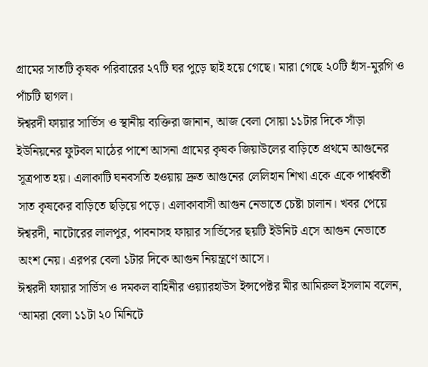গ্রামের সাতটি কৃষক পরিবারের ২৭টি ঘর পুড়ে ছাই হয়ে গেছে। মারা গেছে ২০টি হাঁস-মুরগি ও পাঁচটি ছাগল।
ঈশ্বরদী ফায়ার সার্ভিস ও স্থানীয় ব্যক্তিরা জানান, আজ বেলা সোয়া ১১টার দিকে সাঁড়া ইউনিয়নের ফুটবল মাঠের পাশে আসনা গ্রামের কৃষক জিয়াউলের বাড়িতে প্রথমে আগুনের সূত্রপাত হয়। এলাকাটি ঘনবসতি হওয়ায় দ্রুত আগুনের লেলিহান শিখা একে একে পার্শ্ববর্তী সাত কৃষকের বাড়িতে ছড়িয়ে পড়ে। এলাকাবাসী আগুন নেভাতে চেষ্টা চালান। খবর পেয়ে ঈশ্বরদী, নাটোরের লালপুর, পাবনাসহ ফায়ার সার্ভিসের ছয়টি ইউনিট এসে আগুন নেভাতে অংশ নেয়। এরপর বেলা ১টার দিকে আগুন নিয়ন্ত্রণে আসে।
ঈশ্বরদী ফায়ার সার্ভিস ও দমকল বাহিনীর ওয়্যারহাউস ইন্সপেক্টর মীর আমিরুল ইসলাম বলেন, ‘আমরা বেলা ১১টা ২০ মিনিটে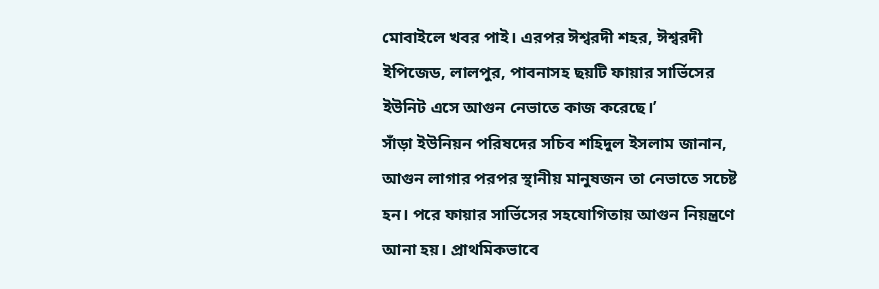মোবাইলে খবর পাই। এরপর ঈশ্বরদী শহর, ঈশ্বরদী ইপিজেড, লালপুর, পাবনাসহ ছয়টি ফায়ার সার্ভিসের ইউনিট এসে আগুন নেভাতে কাজ করেছে।’
সাঁড়া ইউনিয়ন পরিষদের সচিব শহিদুল ইসলাম জানান, আগুন লাগার পরপর স্থানীয় মানুষজন তা নেভাতে সচেষ্ট হন। পরে ফায়ার সার্ভিসের সহযোগিতায় আগুন নিয়ন্ত্রণে আনা হয়। প্রাথমিকভাবে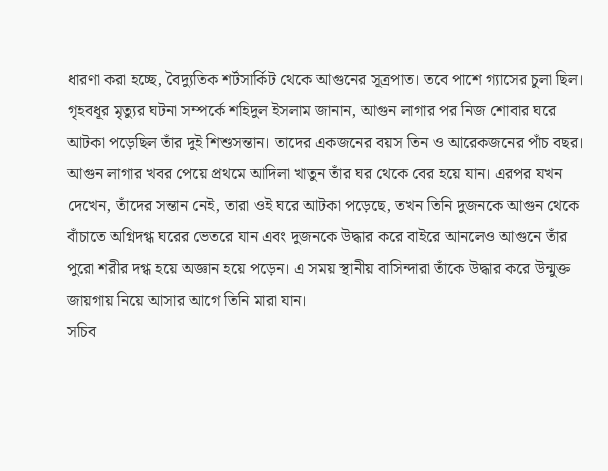ধারণা করা হচ্ছে, বৈদ্যুতিক শর্টসার্কিট থেকে আগুনের সূত্রপাত। তবে পাশে গ্যাসের চুলা ছিল।
গৃহবধূর মৃত্যুর ঘটনা সম্পর্কে শহিদুল ইসলাম জানান, আগুন লাগার পর নিজ শোবার ঘরে আটকা পড়েছিল তাঁর দুই শিশুসন্তান। তাদের একজনের বয়স তিন ও আরেকজনের পাঁচ বছর। আগুন লাগার খবর পেয়ে প্রথমে আদিলা খাতুন তাঁর ঘর থেকে বের হয়ে যান। এরপর যখন দেখেন, তাঁদের সন্তান নেই, তারা ওই ঘরে আটকা পড়েছে, তখন তিনি দুজনকে আগুন থেকে বাঁচাতে অগ্নিদগ্ধ ঘরের ভেতরে যান এবং দুজনকে উদ্ধার করে বাইরে আনলেও আগুনে তাঁর পুরো শরীর দগ্ধ হয়ে অজ্ঞান হয়ে পড়েন। এ সময় স্থানীয় বাসিন্দারা তাঁকে উদ্ধার করে উন্মুক্ত জায়গায় নিয়ে আসার আগে তিনি মারা যান।
সচিব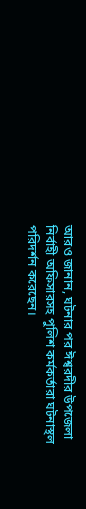আরও জানান, ঘটনার পর ঈশ্বরদীর উপজেলা নির্বাহী অফিসারসহ পুলিশ কর্মকর্তারা ঘটনাস্থল পরিদর্শন করেছেন।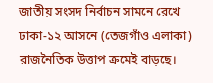জাতীয় সংসদ নির্বাচন সামনে রেখে ঢাকা-১২ আসনে (তেজগাঁও এলাকা) রাজনৈতিক উত্তাপ ক্রমেই বাড়ছে।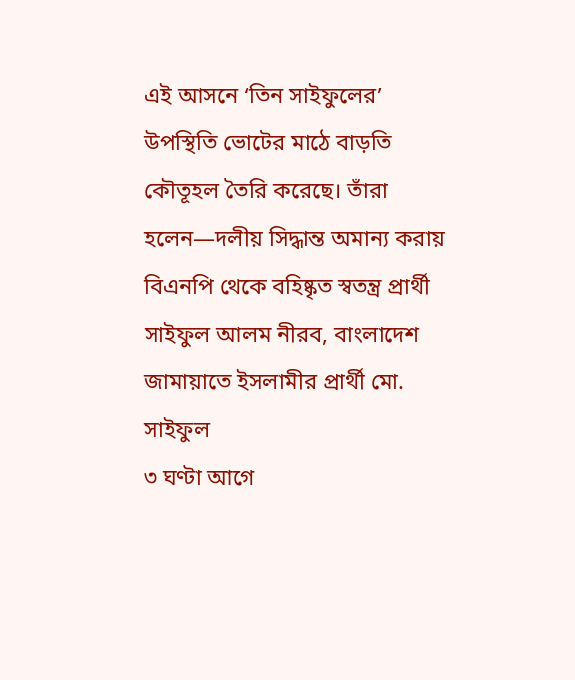এই আসনে ‘তিন সাইফুলের’ উপস্থিতি ভোটের মাঠে বাড়তি কৌতূহল তৈরি করেছে। তাঁরা হলেন—দলীয় সিদ্ধান্ত অমান্য করায় বিএনপি থেকে বহিষ্কৃত স্বতন্ত্র প্রার্থী সাইফুল আলম নীরব, বাংলাদেশ জামায়াতে ইসলামীর প্রার্থী মো. সাইফুল
৩ ঘণ্টা আগে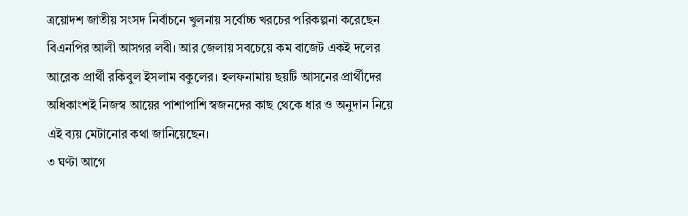ত্রয়োদশ জাতীয় সংসদ নির্বাচনে খুলনায় সর্বোচ্চ খরচের পরিকল্পনা করেছেন বিএনপির আলী আসগর লবী। আর জেলায় সবচেয়ে কম বাজেট একই দলের আরেক প্রার্থী রকিবুল ইসলাম বকুলের। হলফনামায় ছয়টি আসনের প্রার্থীদের অধিকাংশই নিজস্ব আয়ের পাশাপাশি স্বজনদের কাছ থেকে ধার ও অনুদান নিয়ে এই ব্যয় মেটানোর কথা জানিয়েছেন।
৩ ঘণ্টা আগে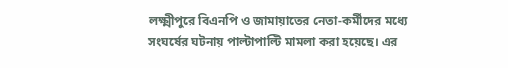লক্ষ্মীপুরে বিএনপি ও জামায়াতের নেতা-কর্মীদের মধ্যে সংঘর্ষের ঘটনায় পাল্টাপাল্টি মামলা করা হয়েছে। এর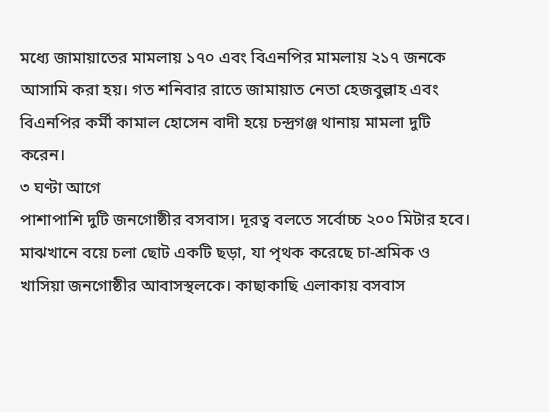মধ্যে জামায়াতের মামলায় ১৭০ এবং বিএনপির মামলায় ২১৭ জনকে আসামি করা হয়। গত শনিবার রাতে জামায়াত নেতা হেজবুল্লাহ এবং বিএনপির কর্মী কামাল হোসেন বাদী হয়ে চন্দ্রগঞ্জ থানায় মামলা দুটি করেন।
৩ ঘণ্টা আগে
পাশাপাশি দুটি জনগোষ্ঠীর বসবাস। দূরত্ব বলতে সর্বোচ্চ ২০০ মিটার হবে। মাঝখানে বয়ে চলা ছোট একটি ছড়া, যা পৃথক করেছে চা-শ্রমিক ও খাসিয়া জনগোষ্ঠীর আবাসস্থলকে। কাছাকাছি এলাকায় বসবাস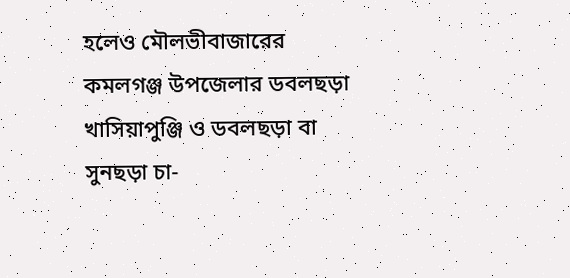হলেও মৌলভীবাজারের কমলগঞ্জ উপজেলার ডবলছড়া খাসিয়াপুঞ্জি ও ডবলছড়া বা সুনছড়া চা-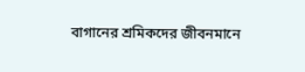বাগানের শ্রমিকদের জীবনমানে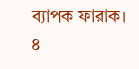ব্যাপক ফারাক।
৪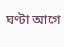ঘণ্টা আগে